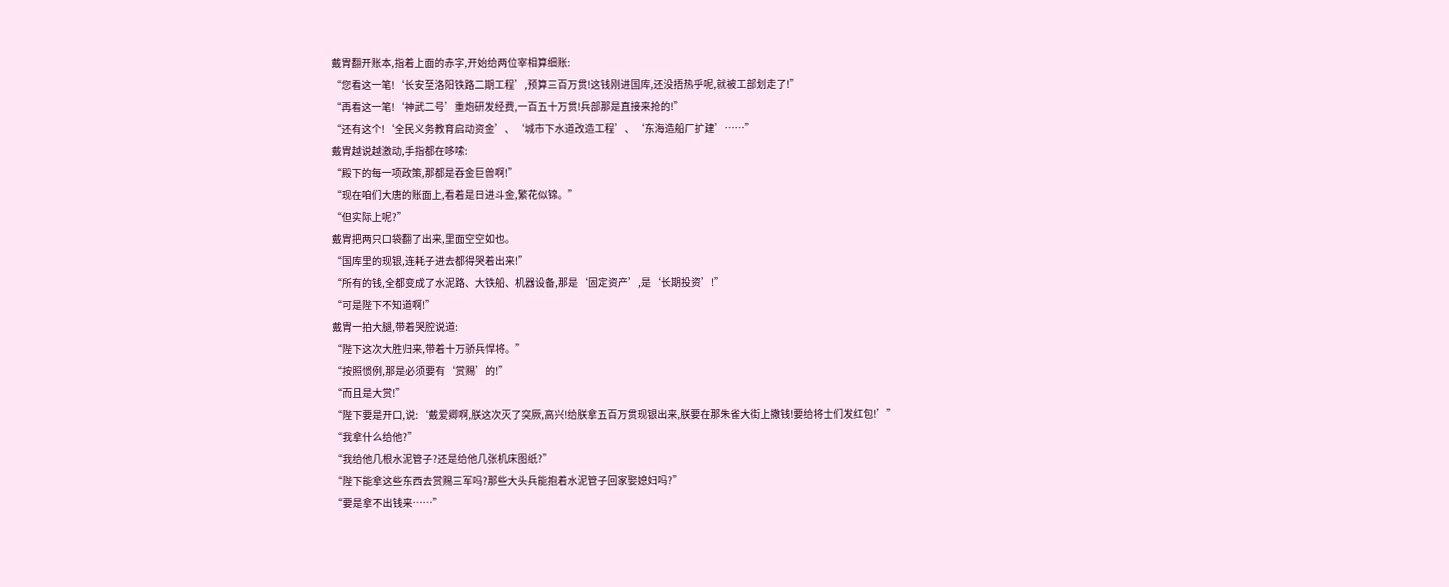戴胄翻开账本,指着上面的赤字,开始给两位宰相算细账:
“您看这一笔!‘长安至洛阳铁路二期工程’,预算三百万贯!这钱刚进国库,还没捂热乎呢,就被工部划走了!”
“再看这一笔!‘神武二号’重炮研发经费,一百五十万贯!兵部那是直接来抢的!”
“还有这个!‘全民义务教育启动资金’、‘城市下水道改造工程’、‘东海造船厂扩建’……”
戴胄越说越激动,手指都在哆嗦:
“殿下的每一项政策,那都是吞金巨兽啊!”
“现在咱们大唐的账面上,看着是日进斗金,繁花似锦。”
“但实际上呢?”
戴胄把两只口袋翻了出来,里面空空如也。
“国库里的现银,连耗子进去都得哭着出来!”
“所有的钱,全都变成了水泥路、大铁船、机器设备,那是‘固定资产’,是‘长期投资’!”
“可是陛下不知道啊!”
戴胄一拍大腿,带着哭腔说道:
“陛下这次大胜归来,带着十万骄兵悍将。”
“按照惯例,那是必须要有‘赏赐’的!”
“而且是大赏!”
“陛下要是开口,说:‘戴爱卿啊,朕这次灭了突厥,高兴!给朕拿五百万贯现银出来,朕要在那朱雀大街上撒钱!要给将士们发红包!’”
“我拿什么给他?”
“我给他几根水泥管子?还是给他几张机床图纸?”
“陛下能拿这些东西去赏赐三军吗?那些大头兵能抱着水泥管子回家娶媳妇吗?”
“要是拿不出钱来……”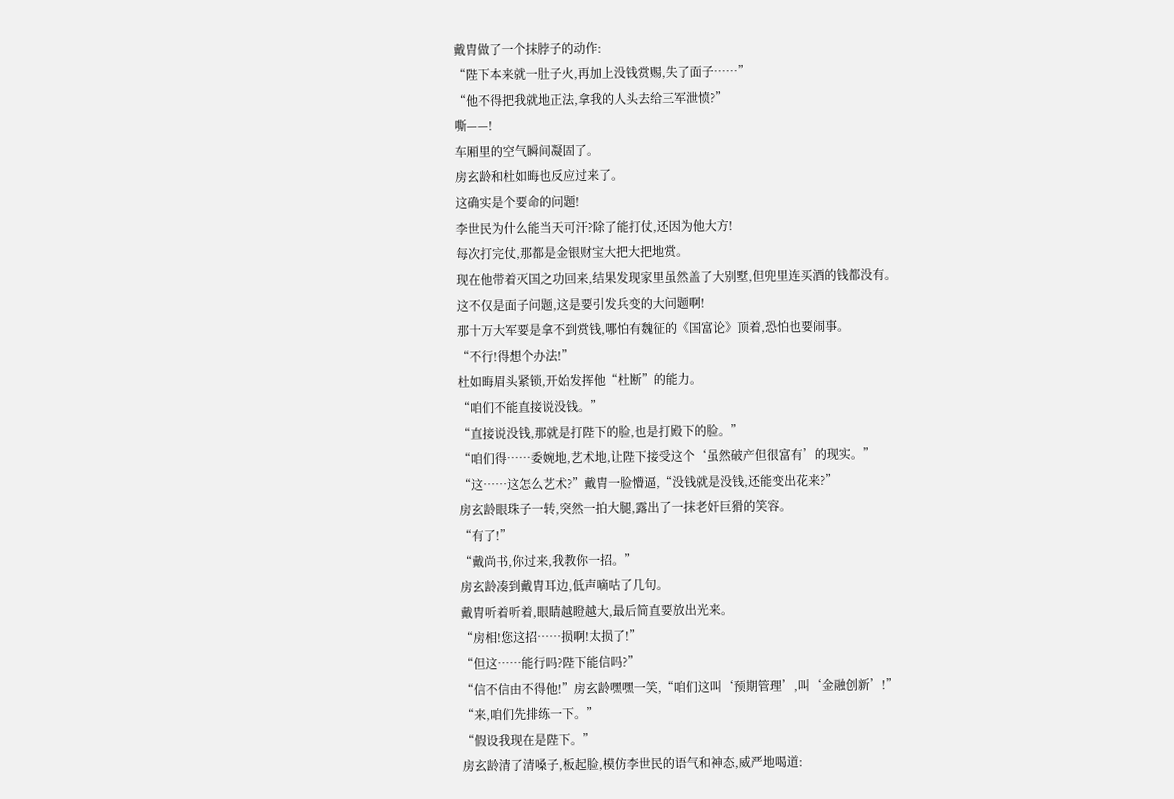戴胄做了一个抹脖子的动作:
“陛下本来就一肚子火,再加上没钱赏赐,失了面子……”
“他不得把我就地正法,拿我的人头去给三军泄愤?”
嘶——!
车厢里的空气瞬间凝固了。
房玄龄和杜如晦也反应过来了。
这确实是个要命的问题!
李世民为什么能当天可汗?除了能打仗,还因为他大方!
每次打完仗,那都是金银财宝大把大把地赏。
现在他带着灭国之功回来,结果发现家里虽然盖了大别墅,但兜里连买酒的钱都没有。
这不仅是面子问题,这是要引发兵变的大问题啊!
那十万大军要是拿不到赏钱,哪怕有魏征的《国富论》顶着,恐怕也要闹事。
“不行!得想个办法!”
杜如晦眉头紧锁,开始发挥他“杜断”的能力。
“咱们不能直接说没钱。”
“直接说没钱,那就是打陛下的脸,也是打殿下的脸。”
“咱们得……委婉地,艺术地,让陛下接受这个‘虽然破产但很富有’的现实。”
“这……这怎么艺术?”戴胄一脸懵逼,“没钱就是没钱,还能变出花来?”
房玄龄眼珠子一转,突然一拍大腿,露出了一抹老奸巨猾的笑容。
“有了!”
“戴尚书,你过来,我教你一招。”
房玄龄凑到戴胄耳边,低声嘀咕了几句。
戴胄听着听着,眼睛越瞪越大,最后简直要放出光来。
“房相!您这招……损啊!太损了!”
“但这……能行吗?陛下能信吗?”
“信不信由不得他!”房玄龄嘿嘿一笑,“咱们这叫‘预期管理’,叫‘金融创新’!”
“来,咱们先排练一下。”
“假设我现在是陛下。”
房玄龄清了清嗓子,板起脸,模仿李世民的语气和神态,威严地喝道: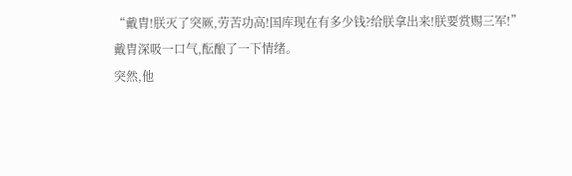“戴胄!朕灭了突厥,劳苦功高!国库现在有多少钱?给朕拿出来!朕要赏赐三军!”
戴胄深吸一口气,酝酿了一下情绪。
突然,他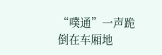“噗通”一声跪倒在车厢地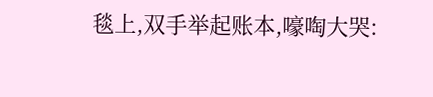毯上,双手举起账本,嚎啕大哭: